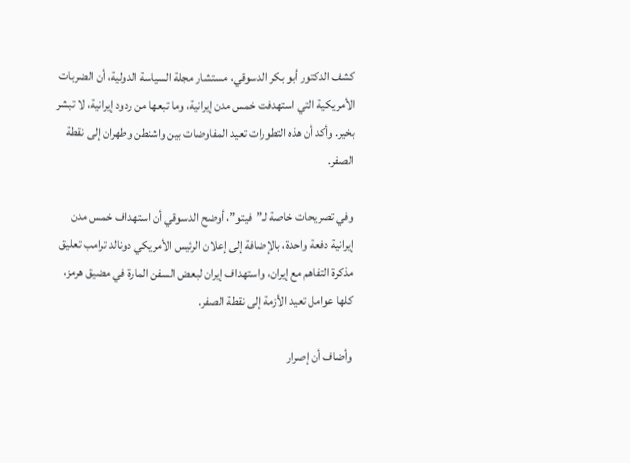كشف الدكتور أبو بكر الدسوقي، مستشار مجلة السياسة الدولية، أن الضربات الأمريكية التي استهدفت خمس مدن إيرانية، وما تبعها من ردود إيرانية، لا تبشر بخير. وأكد أن هذه التطورات تعيد المفاوضات بين واشنطن وطهران إلى نقطة الصفر.

وفي تصريحات خاصة لـ”فيتو”، أوضح الدسوقي أن استهداف خمس مدن إيرانية دفعة واحدة، بالإضافة إلى إعلان الرئيس الأمريكي دونالد ترامب تعليق مذكرة التفاهم مع إيران، واستهداف إيران لبعض السفن المارة في مضيق هرمز، كلها عوامل تعيد الأزمة إلى نقطة الصفر.

وأضاف أن إصرار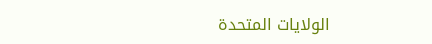الولايات المتحدة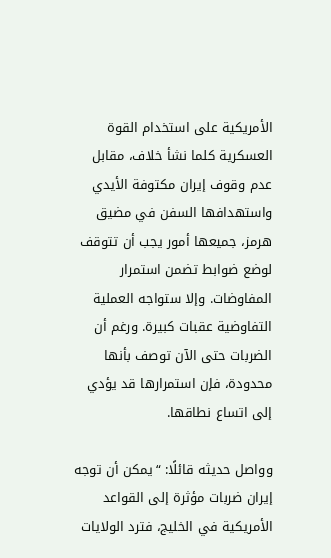الأمريكية على استخدام القوة العسكرية كلما نشأ خلاف، مقابل عدم وقوف إيران مكتوفة الأيدي واستهدافها السفن في مضيق هرمز، جميعها أمور يجب أن تتوقف لوضع ضوابط تضمن استمرار المفاوضات. وإلا ستواجه العملية التفاوضية عقبات كبيرة. ورغم أن الضربات حتى الآن توصف بأنها محدودة، فإن استمرارها قد يؤدي إلى اتساع نطاقها.

وواصل حديثه قائلًا: “يمكن أن توجه إيران ضربات مؤثرة إلى القواعد الأمريكية في الخليج، فترد الولايات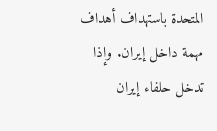المتحدة باستهداف أهداف مهمة داخل إيران. وإذا تدخل حلفاء إيران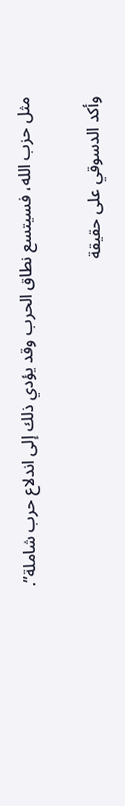مثل حزب الله، فسيتسع نطاق الحرب وقد يؤدي ذلك إلى اندلاع حرب شاملة”.

وأكد الدسوقي على حقيقة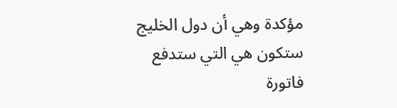مؤكدة وهي أن دول الخليج ستكون هي التي ستدفع فاتورة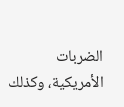الضربات الأمريكية، وكذلك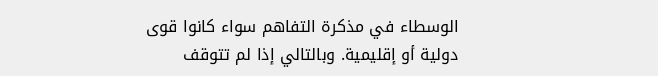الوسطاء في مذكرة التفاهم سواء كانوا قوى دولية أو إقليمية. وبالتالي إذا لم تتوقف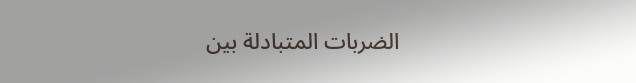الضربات المتبادلة بين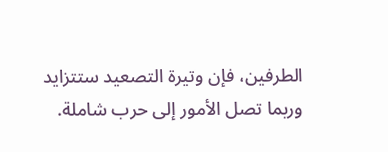الطرفين، فإن وتيرة التصعيد ستتزايد وربما تصل الأمور إلى حرب شاملة.